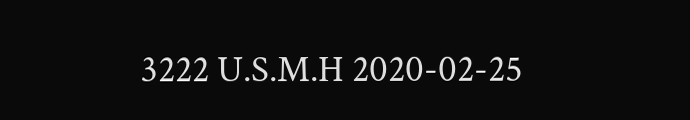3222 U.S.M.H 2020-02-25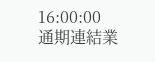16:00:00
通期連結業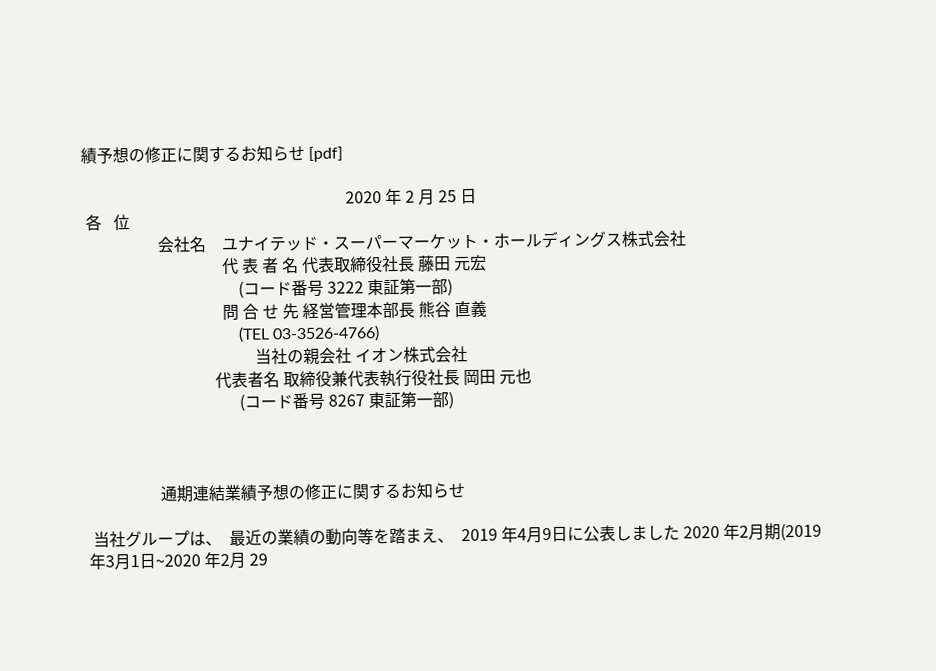績予想の修正に関するお知らせ [pdf]

                                                                  2020 年 2 月 25 日
 各   位
                   会社名    ユナイテッド・スーパーマーケット・ホールディングス株式会社
                                   代 表 者 名 代表取締役社長 藤田 元宏
                                       (コード番号 3222 東証第一部)
                                   問 合 せ 先 経営管理本部長 熊谷 直義
                                       (TEL 03-3526-4766)
                                           当社の親会社 イオン株式会社
                                 代表者名 取締役兼代表執行役社長 岡田 元也
                                       (コード番号 8267 東証第一部)



                   通期連結業績予想の修正に関するお知らせ

  当社グループは、  最近の業績の動向等を踏まえ、  2019 年4月9日に公表しました 2020 年2月期(2019
 年3月1日~2020 年2月 29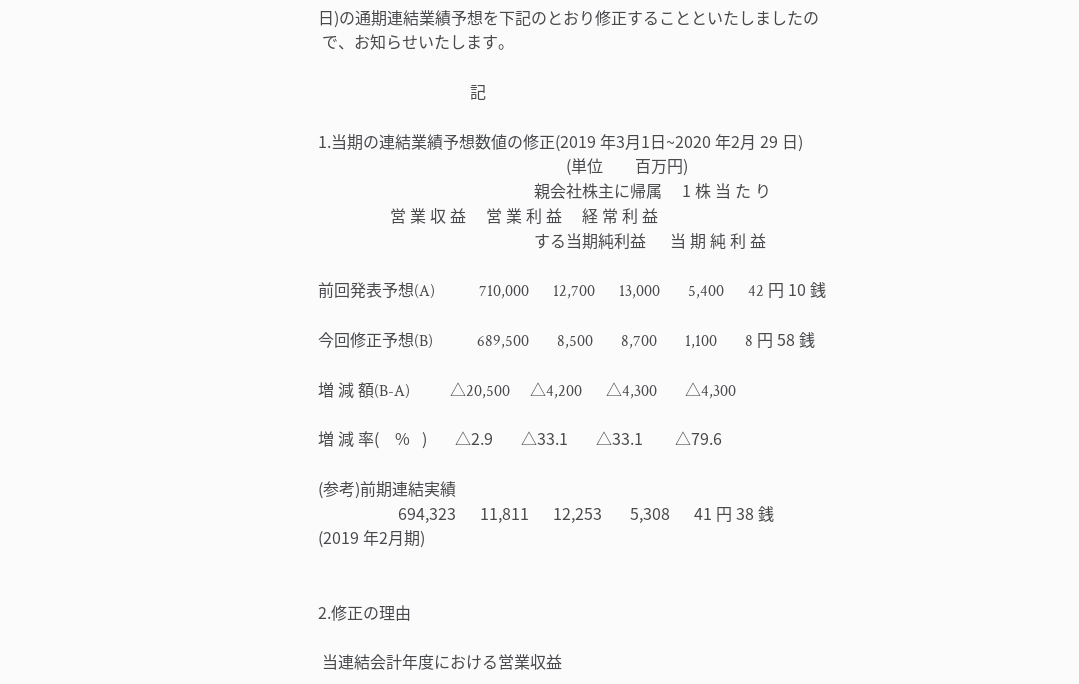日)の通期連結業績予想を下記のとおり修正することといたしましたの
 で、お知らせいたします。

                                      記

1.当期の連結業績予想数値の修正(2019 年3月1日~2020 年2月 29 日)
                                                              (単位        百万円)
                                                      親会社株主に帰属     1 株 当 た り
                  営 業 収 益     営 業 利 益     経 常 利 益
                                                      する当期純利益      当 期 純 利 益

前回発表予想(A)           710,000      12,700      13,000       5,400      42 円 10 銭

今回修正予想(B)           689,500       8,500       8,700       1,100       8 円 58 銭

増 減 額(B-A)          △20,500     △4,200      △4,300       △4,300

増 減 率(    %   )       △2.9       △33.1       △33.1        △79.6

(参考)前期連結実績
                    694,323      11,811      12,253       5,308      41 円 38 銭
(2019 年2月期)


2.修正の理由

 当連結会計年度における営業収益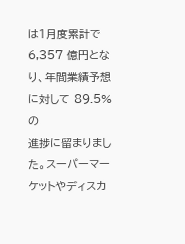は1月度累計で 6,357 億円となり、年間業績予想に対して 89.5%の
進捗に留まりました。スーパーマーケットやディスカ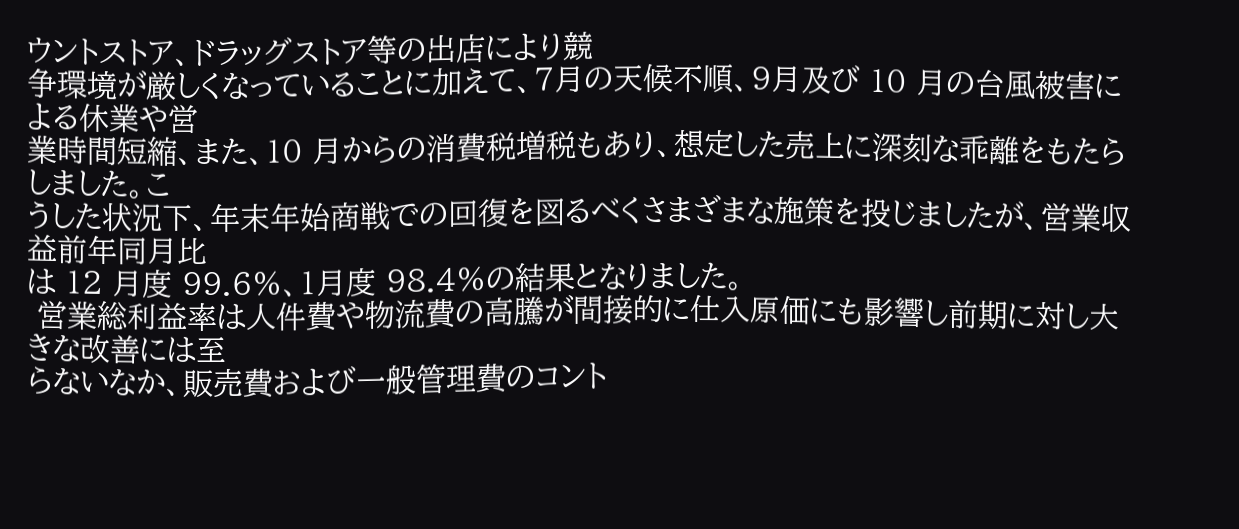ウントストア、ドラッグストア等の出店により競
争環境が厳しくなっていることに加えて、7月の天候不順、9月及び 10 月の台風被害による休業や営
業時間短縮、また、10 月からの消費税増税もあり、想定した売上に深刻な乖離をもたらしました。こ
うした状況下、年末年始商戦での回復を図るべくさまざまな施策を投じましたが、営業収益前年同月比
は 12 月度 99.6%、1月度 98.4%の結果となりました。
 営業総利益率は人件費や物流費の高騰が間接的に仕入原価にも影響し前期に対し大きな改善には至
らないなか、販売費および一般管理費のコント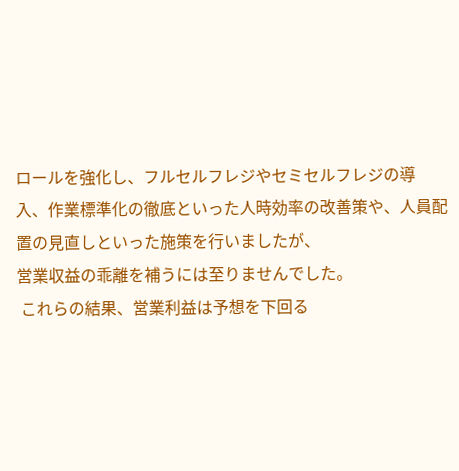ロールを強化し、フルセルフレジやセミセルフレジの導
入、作業標準化の徹底といった人時効率の改善策や、人員配置の見直しといった施策を行いましたが、
営業収益の乖離を補うには至りませんでした。
 これらの結果、営業利益は予想を下回る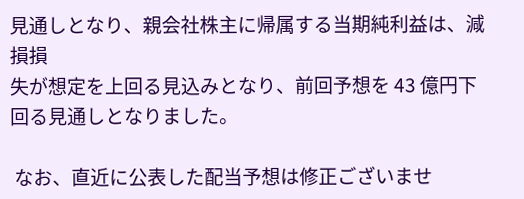見通しとなり、親会社株主に帰属する当期純利益は、減損損
失が想定を上回る見込みとなり、前回予想を 43 億円下回る見通しとなりました。

 なお、直近に公表した配当予想は修正ございませ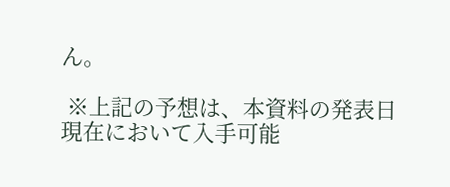ん。

 ※上記の予想は、本資料の発表日現在において入手可能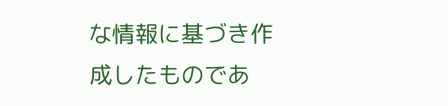な情報に基づき作成したものであ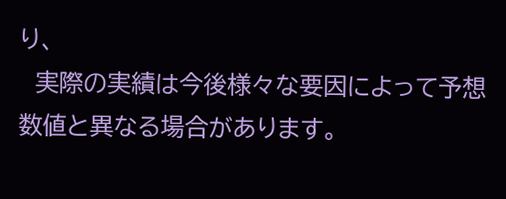り、
  実際の実績は今後様々な要因によって予想数値と異なる場合があります。